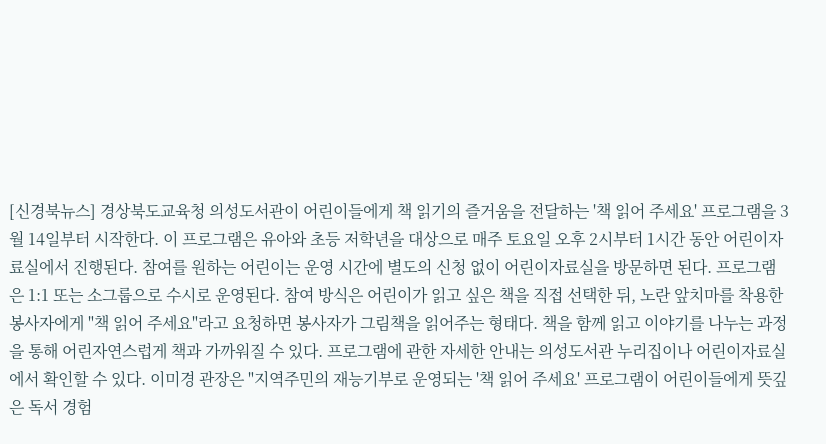[신경북뉴스] 경상북도교육청 의성도서관이 어린이들에게 책 읽기의 즐거움을 전달하는 '책 읽어 주세요' 프로그램을 3월 14일부터 시작한다. 이 프로그램은 유아와 초등 저학년을 대상으로 매주 토요일 오후 2시부터 1시간 동안 어린이자료실에서 진행된다. 참여를 원하는 어린이는 운영 시간에 별도의 신청 없이 어린이자료실을 방문하면 된다. 프로그램은 1:1 또는 소그룹으로 수시로 운영된다. 참여 방식은 어린이가 읽고 싶은 책을 직접 선택한 뒤, 노란 앞치마를 착용한 봉사자에게 "책 읽어 주세요"라고 요청하면 봉사자가 그림책을 읽어주는 형태다. 책을 함께 읽고 이야기를 나누는 과정을 통해 어린자연스럽게 책과 가까워질 수 있다. 프로그램에 관한 자세한 안내는 의성도서관 누리집이나 어린이자료실에서 확인할 수 있다. 이미경 관장은 "지역주민의 재능기부로 운영되는 '책 읽어 주세요' 프로그램이 어린이들에게 뜻깊은 독서 경험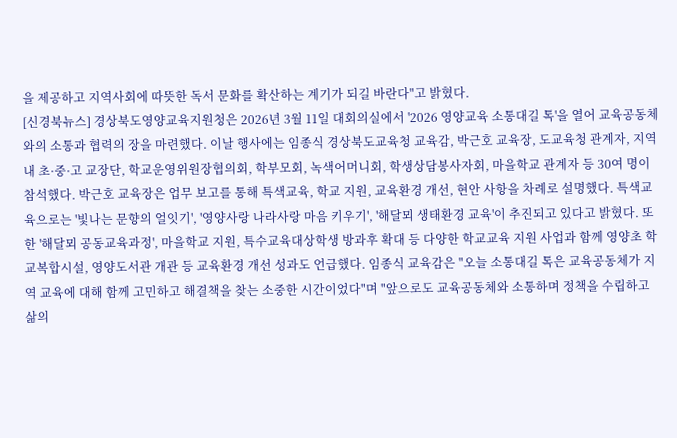을 제공하고 지역사회에 따뜻한 독서 문화를 확산하는 계기가 되길 바란다"고 밝혔다.
[신경북뉴스] 경상북도영양교육지원청은 2026년 3월 11일 대회의실에서 '2026 영양교육 소통대길 톡'을 열어 교육공동체와의 소통과 협력의 장을 마련했다. 이날 행사에는 임종식 경상북도교육청 교육감, 박근호 교육장, 도교육청 관계자, 지역 내 초·중·고 교장단, 학교운영위원장협의회, 학부모회, 녹색어머니회, 학생상담봉사자회, 마을학교 관계자 등 30여 명이 참석했다. 박근호 교육장은 업무 보고를 통해 특색교육, 학교 지원, 교육환경 개선, 현안 사항을 차례로 설명했다. 특색교육으로는 '빛나는 문향의 얼잇기', '영양사랑 나라사랑 마음 키우기', '해달뫼 생태환경 교육'이 추진되고 있다고 밝혔다. 또한 '해달뫼 공동교육과정', 마을학교 지원, 특수교육대상학생 방과후 확대 등 다양한 학교교육 지원 사업과 함께 영양초 학교복합시설, 영양도서관 개관 등 교육환경 개선 성과도 언급했다. 임종식 교육감은 "오늘 소통대길 톡은 교육공동체가 지역 교육에 대해 함께 고민하고 해결책을 찾는 소중한 시간이었다"며 "앞으로도 교육공동체와 소통하며 정책을 수립하고 삶의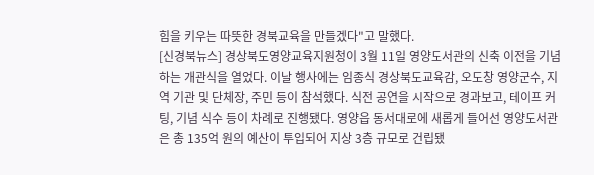힘을 키우는 따뜻한 경북교육을 만들겠다"고 말했다.
[신경북뉴스] 경상북도영양교육지원청이 3월 11일 영양도서관의 신축 이전을 기념하는 개관식을 열었다. 이날 행사에는 임종식 경상북도교육감, 오도창 영양군수, 지역 기관 및 단체장, 주민 등이 참석했다. 식전 공연을 시작으로 경과보고, 테이프 커팅, 기념 식수 등이 차례로 진행됐다. 영양읍 동서대로에 새롭게 들어선 영양도서관은 총 135억 원의 예산이 투입되어 지상 3층 규모로 건립됐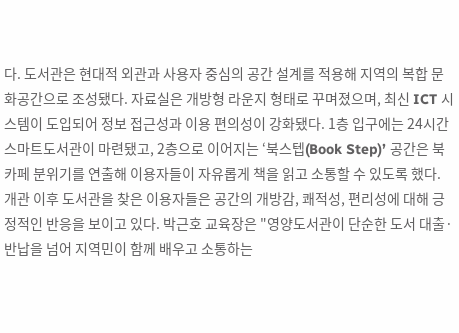다. 도서관은 현대적 외관과 사용자 중심의 공간 설계를 적용해 지역의 복합 문화공간으로 조성됐다. 자료실은 개방형 라운지 형태로 꾸며졌으며, 최신 ICT 시스템이 도입되어 정보 접근성과 이용 편의성이 강화됐다. 1층 입구에는 24시간 스마트도서관이 마련됐고, 2층으로 이어지는 ‘북스텝(Book Step)’ 공간은 북카페 분위기를 연출해 이용자들이 자유롭게 책을 읽고 소통할 수 있도록 했다. 개관 이후 도서관을 찾은 이용자들은 공간의 개방감, 쾌적성, 편리성에 대해 긍정적인 반응을 보이고 있다. 박근호 교육장은 "영양도서관이 단순한 도서 대출·반납을 넘어 지역민이 함께 배우고 소통하는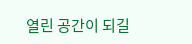열린 공간이 되길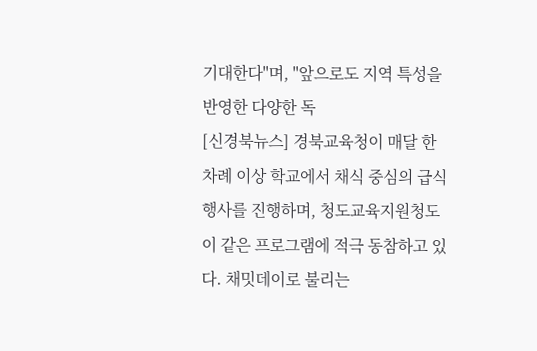기대한다"며, "앞으로도 지역 특성을 반영한 다양한 독
[신경북뉴스] 경북교육청이 매달 한 차례 이상 학교에서 채식 중심의 급식 행사를 진행하며, 청도교육지원청도 이 같은 프로그램에 적극 동참하고 있다. 채밋데이로 불리는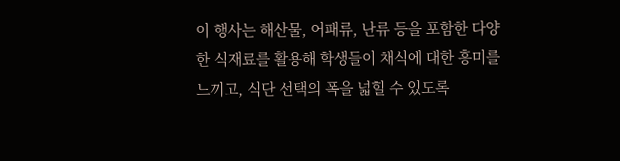이 행사는 해산물, 어패류, 난류 등을 포함한 다양한 식재료를 활용해 학생들이 채식에 대한 흥미를 느끼고, 식단 선택의 폭을 넓힐 수 있도록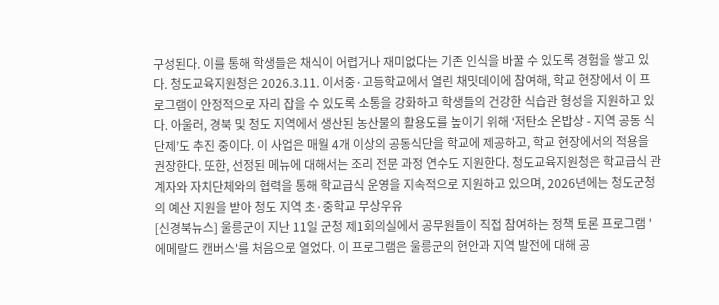구성된다. 이를 통해 학생들은 채식이 어렵거나 재미없다는 기존 인식을 바꿀 수 있도록 경험을 쌓고 있다. 청도교육지원청은 2026.3.11. 이서중·고등학교에서 열린 채밋데이에 참여해, 학교 현장에서 이 프로그램이 안정적으로 자리 잡을 수 있도록 소통을 강화하고 학생들의 건강한 식습관 형성을 지원하고 있다. 아울러, 경북 및 청도 지역에서 생산된 농산물의 활용도를 높이기 위해 ‘저탄소 온밥상 - 지역 공동 식단제’도 추진 중이다. 이 사업은 매월 4개 이상의 공동식단을 학교에 제공하고, 학교 현장에서의 적용을 권장한다. 또한, 선정된 메뉴에 대해서는 조리 전문 과정 연수도 지원한다. 청도교육지원청은 학교급식 관계자와 자치단체와의 협력을 통해 학교급식 운영을 지속적으로 지원하고 있으며, 2026년에는 청도군청의 예산 지원을 받아 청도 지역 초·중학교 무상우유
[신경북뉴스] 울릉군이 지난 11일 군청 제1회의실에서 공무원들이 직접 참여하는 정책 토론 프로그램 '에메랄드 캔버스'를 처음으로 열었다. 이 프로그램은 울릉군의 현안과 지역 발전에 대해 공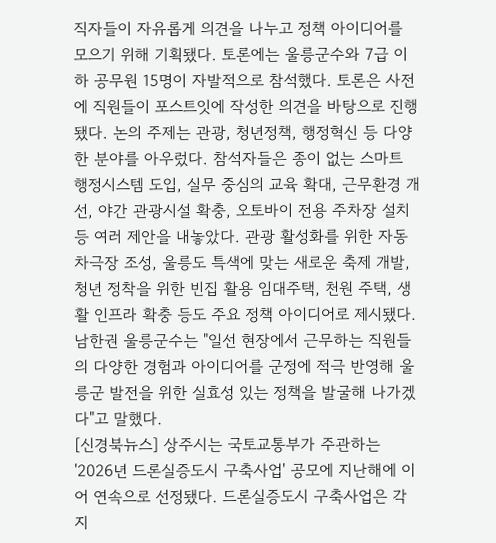직자들이 자유롭게 의견을 나누고 정책 아이디어를 모으기 위해 기획됐다. 토론에는 울릉군수와 7급 이하 공무원 15명이 자발적으로 참석했다. 토론은 사전에 직원들이 포스트잇에 작성한 의견을 바탕으로 진행됐다. 논의 주제는 관광, 청년정책, 행정혁신 등 다양한 분야를 아우렀다. 참석자들은 종이 없는 스마트 행정시스템 도입, 실무 중심의 교육 확대, 근무환경 개선, 야간 관광시설 확충, 오토바이 전용 주차장 설치 등 여러 제안을 내놓았다. 관광 활성화를 위한 자동차극장 조성, 울릉도 특색에 맞는 새로운 축제 개발, 청년 정착을 위한 빈집 활용 임대주택, 천원 주택, 생활 인프라 확충 등도 주요 정책 아이디어로 제시됐다. 남한권 울릉군수는 "일선 현장에서 근무하는 직원들의 다양한 경험과 아이디어를 군정에 적극 반영해 울릉군 발전을 위한 실효성 있는 정책을 발굴해 나가겠다"고 말했다.
[신경북뉴스] 상주시는 국토교통부가 주관하는 '2026년 드론실증도시 구축사업' 공모에 지난해에 이어 연속으로 선정됐다. 드론실증도시 구축사업은 각 지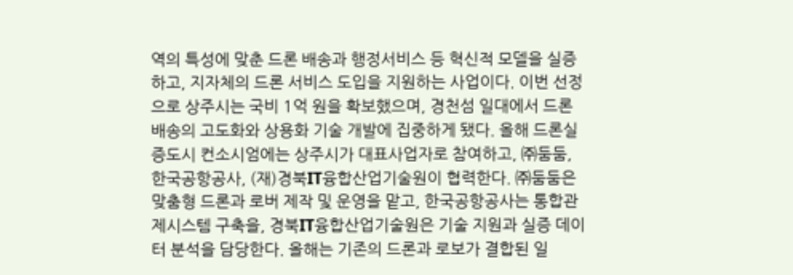역의 특성에 맞춘 드론 배송과 행정서비스 등 혁신적 모델을 실증하고, 지자체의 드론 서비스 도입을 지원하는 사업이다. 이번 선정으로 상주시는 국비 1억 원을 확보했으며, 경천섬 일대에서 드론 배송의 고도화와 상용화 기술 개발에 집중하게 됐다. 올해 드론실증도시 컨소시엄에는 상주시가 대표사업자로 참여하고, ㈜둠둠, 한국공항공사, (재)경북IT융합산업기술원이 협력한다. ㈜둠둠은 맞춤형 드론과 로버 제작 및 운영을 맡고, 한국공항공사는 통합관제시스템 구축을, 경북IT융합산업기술원은 기술 지원과 실증 데이터 분석을 담당한다. 올해는 기존의 드론과 로보가 결합된 일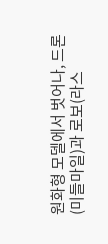원화형 모델에서 벗어나, 드론(미들마일)과 로보(라스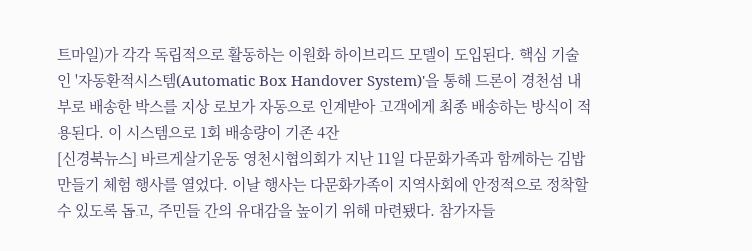트마일)가 각각 독립적으로 활동하는 이원화 하이브리드 모델이 도입된다. 핵심 기술인 '자동환적시스템(Automatic Box Handover System)'을 통해 드론이 경천섬 내부로 배송한 박스를 지상 로보가 자동으로 인계받아 고객에게 최종 배송하는 방식이 적용된다. 이 시스템으로 1회 배송량이 기존 4잔
[신경북뉴스] 바르게살기운동 영천시협의회가 지난 11일 다문화가족과 함께하는 김밥 만들기 체험 행사를 열었다. 이날 행사는 다문화가족이 지역사회에 안정적으로 정착할 수 있도록 돕고, 주민들 간의 유대감을 높이기 위해 마련됐다. 참가자들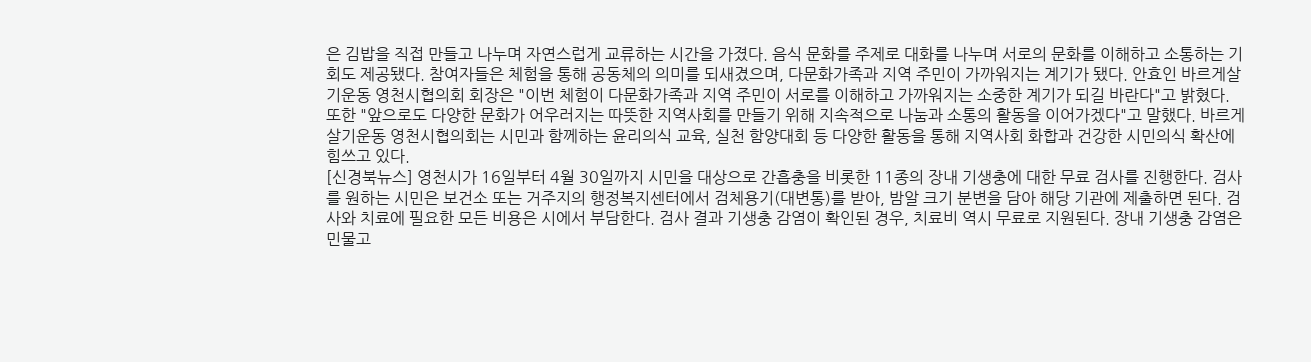은 김밥을 직접 만들고 나누며 자연스럽게 교류하는 시간을 가졌다. 음식 문화를 주제로 대화를 나누며 서로의 문화를 이해하고 소통하는 기회도 제공됐다. 참여자들은 체험을 통해 공동체의 의미를 되새겼으며, 다문화가족과 지역 주민이 가까워지는 계기가 됐다. 안효인 바르게살기운동 영천시협의회 회장은 "이번 체험이 다문화가족과 지역 주민이 서로를 이해하고 가까워지는 소중한 계기가 되길 바란다"고 밝혔다. 또한 "앞으로도 다양한 문화가 어우러지는 따뜻한 지역사회를 만들기 위해 지속적으로 나눔과 소통의 활동을 이어가겠다"고 말했다. 바르게살기운동 영천시협의회는 시민과 함께하는 윤리의식 교육, 실천 함양대회 등 다양한 활동을 통해 지역사회 화합과 건강한 시민의식 확산에 힘쓰고 있다.
[신경북뉴스] 영천시가 16일부터 4월 30일까지 시민을 대상으로 간흡충을 비롯한 11종의 장내 기생충에 대한 무료 검사를 진행한다. 검사를 원하는 시민은 보건소 또는 거주지의 행정복지센터에서 검체용기(대변통)를 받아, 밤알 크기 분변을 담아 해당 기관에 제출하면 된다. 검사와 치료에 필요한 모든 비용은 시에서 부담한다. 검사 결과 기생충 감염이 확인된 경우, 치료비 역시 무료로 지원된다. 장내 기생충 감염은 민물고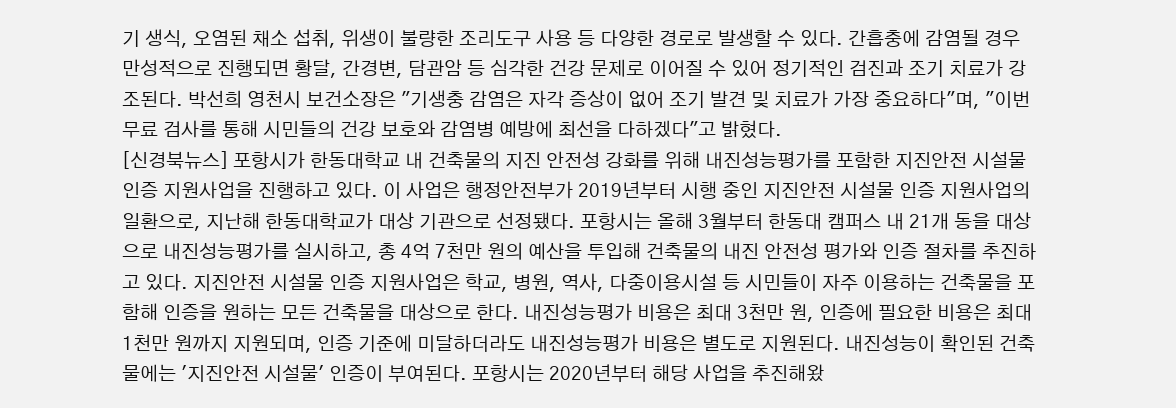기 생식, 오염된 채소 섭취, 위생이 불량한 조리도구 사용 등 다양한 경로로 발생할 수 있다. 간흡충에 감염될 경우 만성적으로 진행되면 황달, 간경변, 담관암 등 심각한 건강 문제로 이어질 수 있어 정기적인 검진과 조기 치료가 강조된다. 박선희 영천시 보건소장은 "기생충 감염은 자각 증상이 없어 조기 발견 및 치료가 가장 중요하다"며, "이번 무료 검사를 통해 시민들의 건강 보호와 감염병 예방에 최선을 다하겠다"고 밝혔다.
[신경북뉴스] 포항시가 한동대학교 내 건축물의 지진 안전성 강화를 위해 내진성능평가를 포함한 지진안전 시설물 인증 지원사업을 진행하고 있다. 이 사업은 행정안전부가 2019년부터 시행 중인 지진안전 시설물 인증 지원사업의 일환으로, 지난해 한동대학교가 대상 기관으로 선정됐다. 포항시는 올해 3월부터 한동대 캠퍼스 내 21개 동을 대상으로 내진성능평가를 실시하고, 총 4억 7천만 원의 예산을 투입해 건축물의 내진 안전성 평가와 인증 절차를 추진하고 있다. 지진안전 시설물 인증 지원사업은 학교, 병원, 역사, 다중이용시설 등 시민들이 자주 이용하는 건축물을 포함해 인증을 원하는 모든 건축물을 대상으로 한다. 내진성능평가 비용은 최대 3천만 원, 인증에 필요한 비용은 최대 1천만 원까지 지원되며, 인증 기준에 미달하더라도 내진성능평가 비용은 별도로 지원된다. 내진성능이 확인된 건축물에는 '지진안전 시설물' 인증이 부여된다. 포항시는 2020년부터 해당 사업을 추진해왔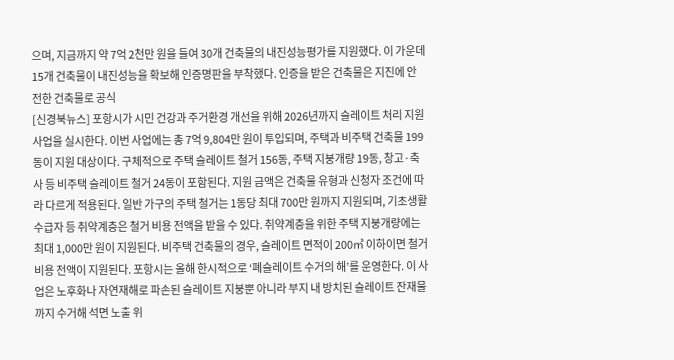으며, 지금까지 약 7억 2천만 원을 들여 30개 건축물의 내진성능평가를 지원했다. 이 가운데 15개 건축물이 내진성능을 확보해 인증명판을 부착했다. 인증을 받은 건축물은 지진에 안전한 건축물로 공식
[신경북뉴스] 포항시가 시민 건강과 주거환경 개선을 위해 2026년까지 슬레이트 처리 지원사업을 실시한다. 이번 사업에는 총 7억 9,804만 원이 투입되며, 주택과 비주택 건축물 199동이 지원 대상이다. 구체적으로 주택 슬레이트 철거 156동, 주택 지붕개량 19동, 창고·축사 등 비주택 슬레이트 철거 24동이 포함된다. 지원 금액은 건축물 유형과 신청자 조건에 따라 다르게 적용된다. 일반 가구의 주택 철거는 1동당 최대 700만 원까지 지원되며, 기초생활수급자 등 취약계층은 철거 비용 전액을 받을 수 있다. 취약계층을 위한 주택 지붕개량에는 최대 1,000만 원이 지원된다. 비주택 건축물의 경우, 슬레이트 면적이 200㎡ 이하이면 철거 비용 전액이 지원된다. 포항시는 올해 한시적으로 ‘폐슬레이트 수거의 해’를 운영한다. 이 사업은 노후화나 자연재해로 파손된 슬레이트 지붕뿐 아니라 부지 내 방치된 슬레이트 잔재물까지 수거해 석면 노출 위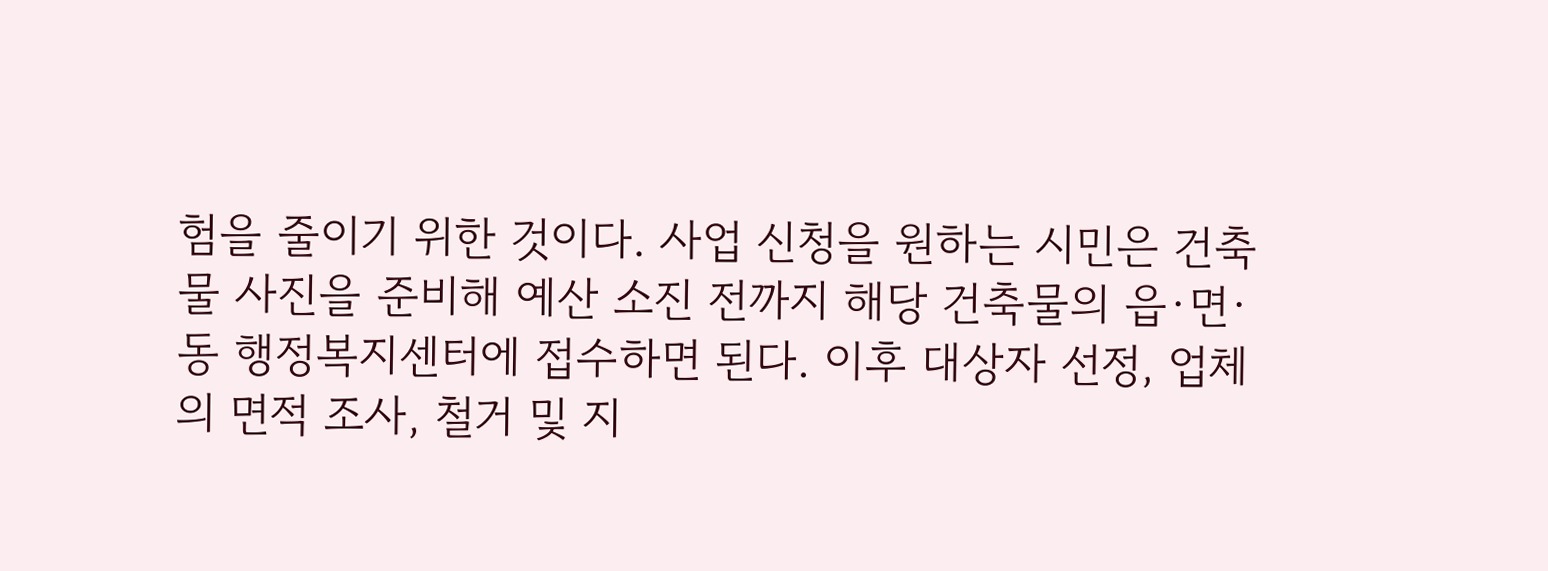험을 줄이기 위한 것이다. 사업 신청을 원하는 시민은 건축물 사진을 준비해 예산 소진 전까지 해당 건축물의 읍·면·동 행정복지센터에 접수하면 된다. 이후 대상자 선정, 업체의 면적 조사, 철거 및 지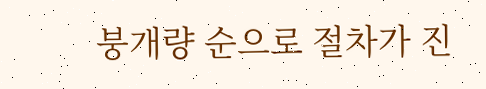붕개량 순으로 절차가 진